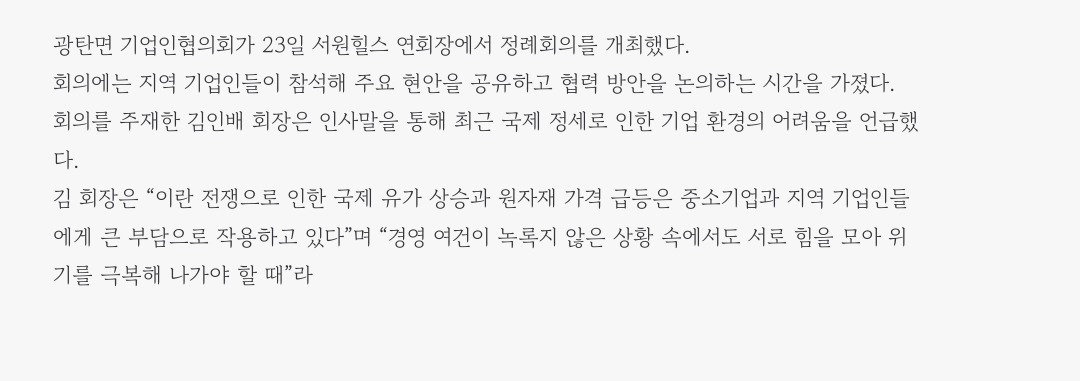광탄면 기업인협의회가 23일 서원힐스 연회장에서 정례회의를 개최했다.
회의에는 지역 기업인들이 참석해 주요 현안을 공유하고 협력 방안을 논의하는 시간을 가졌다.
회의를 주재한 김인배 회장은 인사말을 통해 최근 국제 정세로 인한 기업 환경의 어려움을 언급했다.
김 회장은 “이란 전쟁으로 인한 국제 유가 상승과 원자재 가격 급등은 중소기업과 지역 기업인들에게 큰 부담으로 작용하고 있다”며 “경영 여건이 녹록지 않은 상황 속에서도 서로 힘을 모아 위기를 극복해 나가야 할 때”라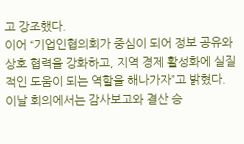고 강조했다.
이어 “기업인협의회가 중심이 되어 정보 공유와 상호 협력을 강화하고, 지역 경제 활성화에 실질적인 도움이 되는 역할을 해나가자”고 밝혔다.
이날 회의에서는 감사보고와 결산 승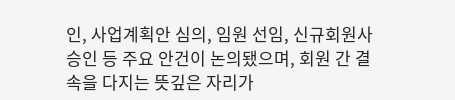인, 사업계획안 심의, 임원 선임, 신규회원사 승인 등 주요 안건이 논의됐으며, 회원 간 결속을 다지는 뜻깊은 자리가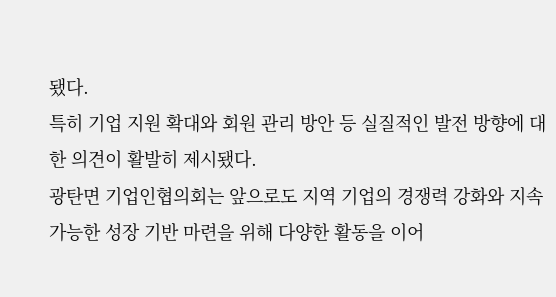됐다.
특히 기업 지원 확대와 회원 관리 방안 등 실질적인 발전 방향에 대한 의견이 활발히 제시됐다.
광탄면 기업인협의회는 앞으로도 지역 기업의 경쟁력 강화와 지속 가능한 성장 기반 마련을 위해 다양한 활동을 이어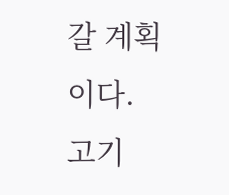갈 계획이다.
고기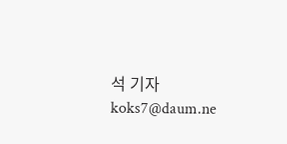석 기자 koks7@daum.ne